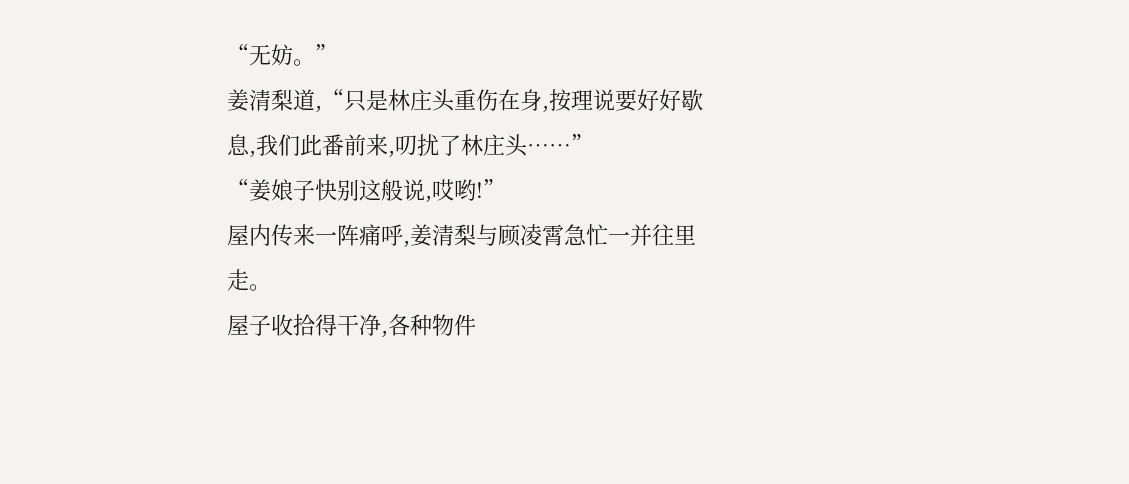“无妨。”
姜清梨道,“只是林庄头重伤在身,按理说要好好歇息,我们此番前来,叨扰了林庄头……”
“姜娘子快别这般说,哎哟!”
屋内传来一阵痛呼,姜清梨与顾凌霄急忙一并往里走。
屋子收拾得干净,各种物件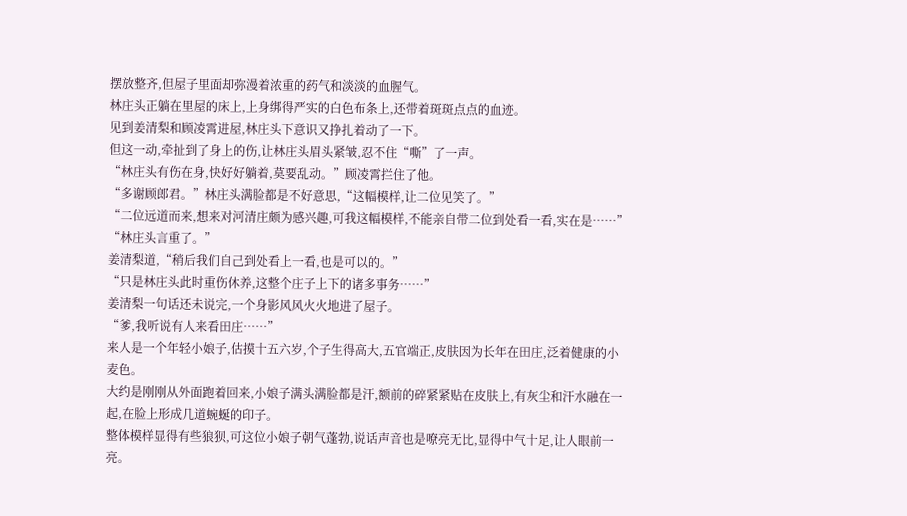摆放整齐,但屋子里面却弥漫着浓重的药气和淡淡的血腥气。
林庄头正躺在里屋的床上,上身绑得严实的白色布条上,还带着斑斑点点的血迹。
见到姜清梨和顾凌霄进屋,林庄头下意识又挣扎着动了一下。
但这一动,牵扯到了身上的伤,让林庄头眉头紧皱,忍不住“嘶”了一声。
“林庄头有伤在身,快好好躺着,莫要乱动。”顾凌霄拦住了他。
“多谢顾郎君。”林庄头满脸都是不好意思,“这幅模样,让二位见笑了。”
“二位远道而来,想来对河清庄颇为感兴趣,可我这幅模样,不能亲自带二位到处看一看,实在是……”
“林庄头言重了。”
姜清梨道,“稍后我们自己到处看上一看,也是可以的。”
“只是林庄头此时重伤休养,这整个庄子上下的诸多事务……”
姜清梨一句话还未说完,一个身影风风火火地进了屋子。
“爹,我听说有人来看田庄……”
来人是一个年轻小娘子,估摸十五六岁,个子生得高大,五官端正,皮肤因为长年在田庄,泛着健康的小麦色。
大约是刚刚从外面跑着回来,小娘子满头满脸都是汗,额前的碎紧紧贴在皮肤上,有灰尘和汗水融在一起,在脸上形成几道蜿蜒的印子。
整体模样显得有些狼狈,可这位小娘子朝气蓬勃,说话声音也是嘹亮无比,显得中气十足,让人眼前一亮。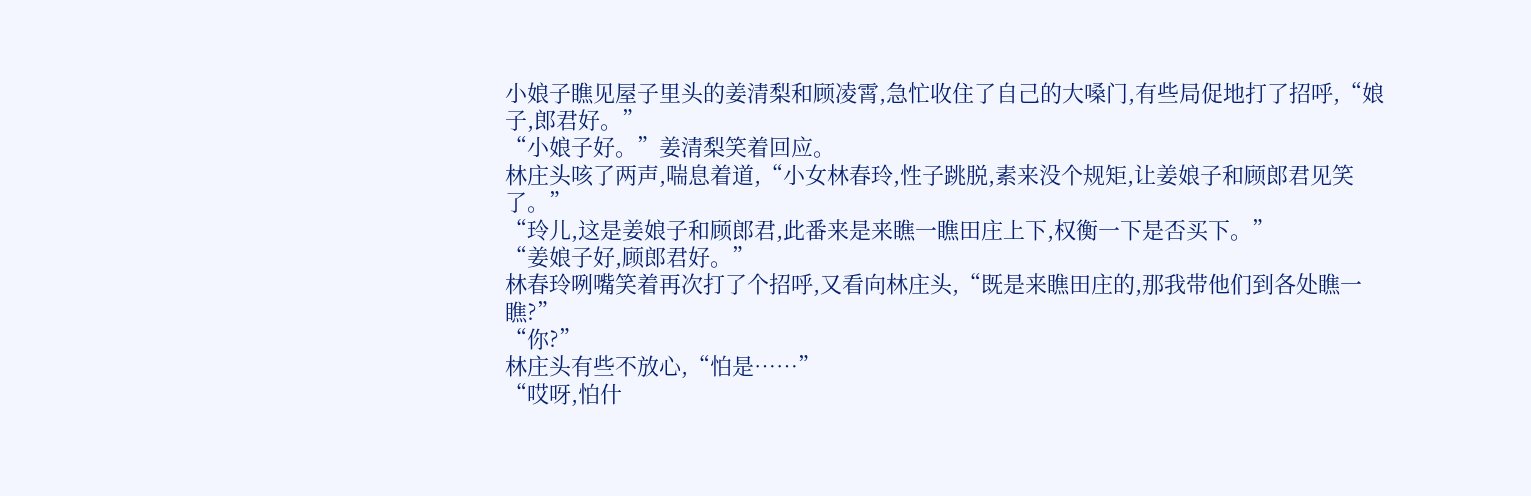小娘子瞧见屋子里头的姜清梨和顾凌霄,急忙收住了自己的大嗓门,有些局促地打了招呼,“娘子,郎君好。”
“小娘子好。”姜清梨笑着回应。
林庄头咳了两声,喘息着道,“小女林春玲,性子跳脱,素来没个规矩,让姜娘子和顾郎君见笑了。”
“玲儿,这是姜娘子和顾郎君,此番来是来瞧一瞧田庄上下,权衡一下是否买下。”
“姜娘子好,顾郎君好。”
林春玲咧嘴笑着再次打了个招呼,又看向林庄头,“既是来瞧田庄的,那我带他们到各处瞧一瞧?”
“你?”
林庄头有些不放心,“怕是……”
“哎呀,怕什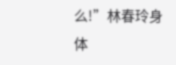么!”林春玲身体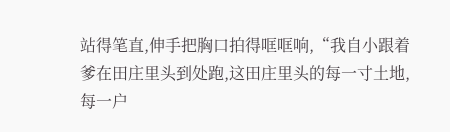站得笔直,伸手把胸口拍得哐哐响,“我自小跟着爹在田庄里头到处跑,这田庄里头的每一寸土地,每一户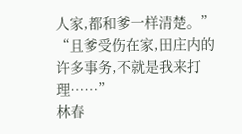人家,都和爹一样清楚。”
“且爹受伤在家,田庄内的许多事务,不就是我来打理……”
林春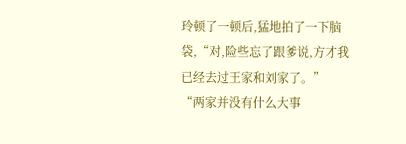玲顿了一顿后,猛地拍了一下脑袋,“对,险些忘了跟爹说,方才我已经去过王家和刘家了。”
“两家并没有什么大事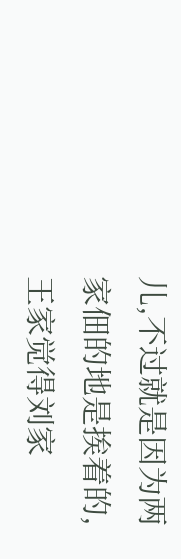儿,不过就是因为两家佃的地是挨着的,王家觉得刘家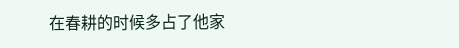在春耕的时候多占了他家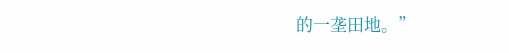的一垄田地。”